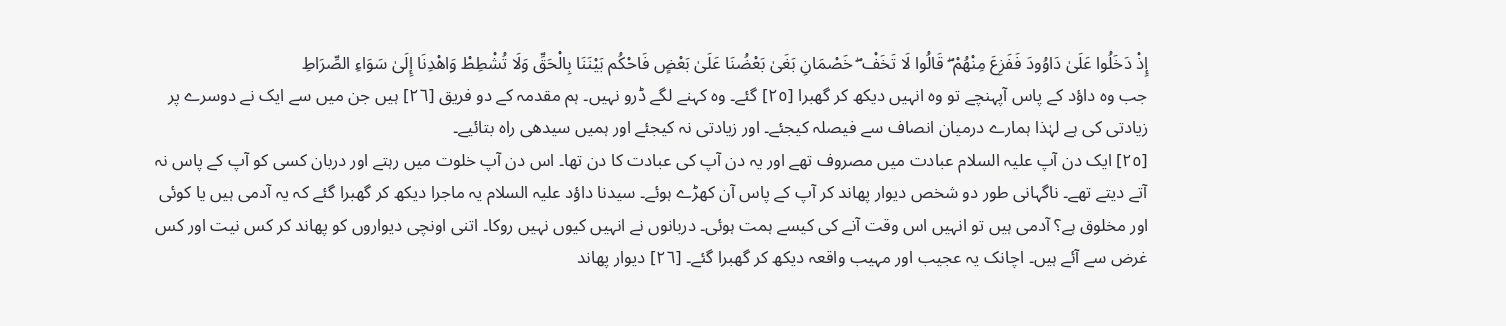إِذْ دَخَلُوا عَلَىٰ دَاوُودَ فَفَزِعَ مِنْهُمْ ۖ قَالُوا لَا تَخَفْ ۖ خَصْمَانِ بَغَىٰ بَعْضُنَا عَلَىٰ بَعْضٍ فَاحْكُم بَيْنَنَا بِالْحَقِّ وَلَا تُشْطِطْ وَاهْدِنَا إِلَىٰ سَوَاءِ الصِّرَاطِ
جب وہ داؤد کے پاس آپہنچے تو وہ انہیں دیکھ کر گھبرا [٢٥] گئے۔ وہ کہنے لگے ڈرو نہیں۔ ہم مقدمہ کے دو فریق [٢٦] ہیں جن میں سے ایک نے دوسرے پر زیادتی کی ہے لہٰذا ہمارے درمیان انصاف سے فیصلہ کیجئے۔ اور زیادتی نہ کیجئے اور ہمیں سیدھی راہ بتائیے۔
[٢٥] ایک دن آپ علیہ السلام عبادت میں مصروف تھے اور یہ دن آپ کی عبادت کا دن تھا۔ اس دن آپ خلوت میں رہتے اور دربان کسی کو آپ کے پاس نہ آتے دیتے تھے۔ ناگہانی طور دو شخص دیوار پھاند کر آپ کے پاس آن کھڑے ہوئے۔ سیدنا داؤد علیہ السلام یہ ماجرا دیکھ کر گھبرا گئے کہ یہ آدمی ہیں یا کوئی اور مخلوق ہے؟ آدمی ہیں تو انہیں اس وقت آنے کی کیسے ہمت ہوئی۔ دربانوں نے انہیں کیوں نہیں روکا۔ اتنی اونچی دیواروں کو پھاند کر کس نیت اور کس غرض سے آئے ہیں۔ اچانک یہ عجیب اور مہیب واقعہ دیکھ کر گھبرا گئے۔ [٢٦] دیوار پھاند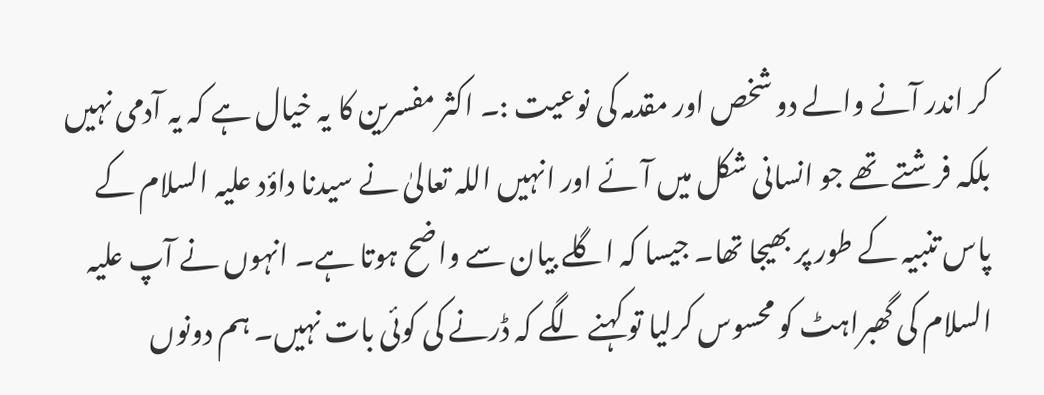کر اندر آنے والے دو شخص اور مقدمہ کی نوعیت :۔ اکثر مفسرین کا یہ خیال ہے کہ یہ آدمی نہیں بلکہ فرشتے تھے جو انسانی شکل میں آئے اور انہیں اللہ تعالیٰ نے سیدنا داؤد علیہ السلام کے پاس تنبیہ کے طور پر بھیجا تھا۔ جیسا کہ اگلے بیان سے واضح ہوتا ہے۔ انہوں نے آپ علیہ السلام کی گھبراہٹ کو محسوس کرلیا تو کہنے لگے کہ ڈرنے کی کوئی بات نہیں۔ ہم دونوں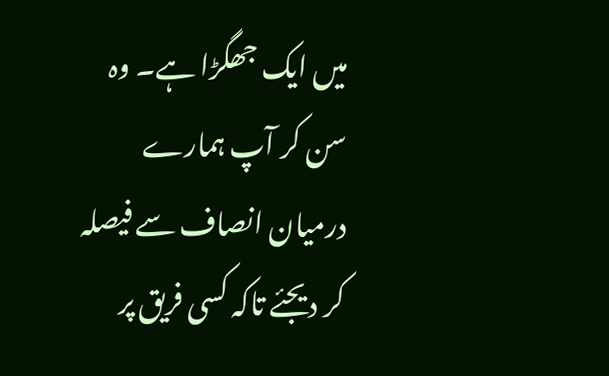میں ایک جھگڑا ہے۔ وہ سن کر آپ ہمارے درمیان انصاف سے فیصلہ کر دیجئے تاکہ کسی فریق پر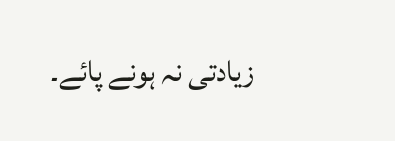زیادتی نہ ہونے پائے۔